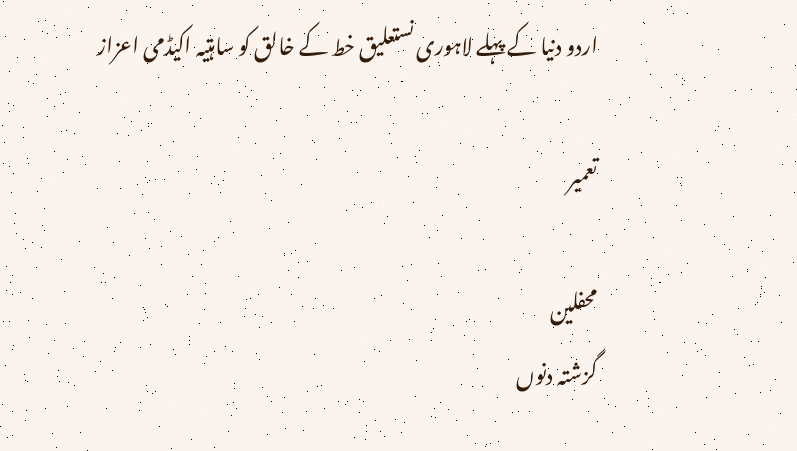اردو دنیا کے پہلے لاہوری نستعلیق خط کے خالق کو ساہتیہ اکیڈمی اعزاز

تعمیر

محفلین
گزشتہ دنوں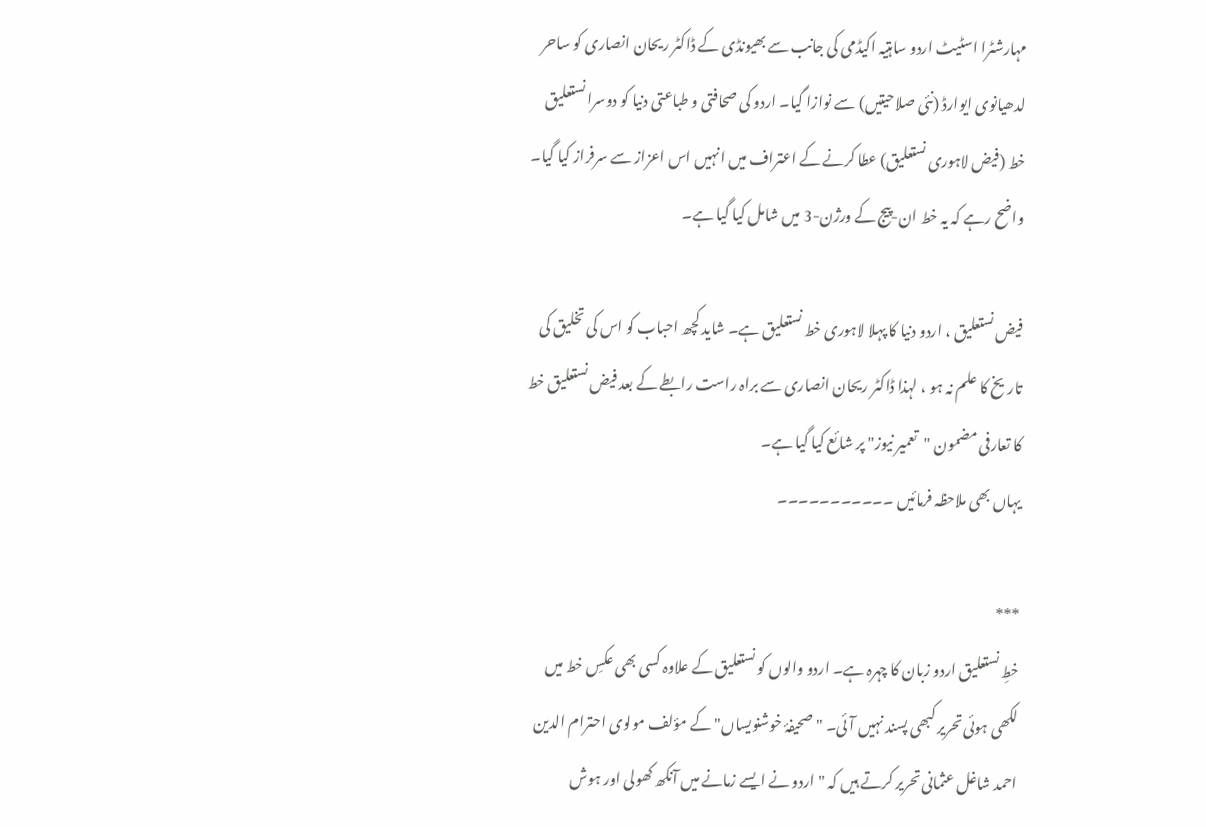مہارشٹرا اسٹیٹ اردو ساہتیہ اکیڈمی کی جانب سے بھیونڈی کے ڈاکٹر ریحان انصاری کو ساحر لدھیانوی ایوارڈ (نئی صلاحیتیں) سے نوازا گیا۔ اردو کی صحافتی و طباعتی دنیا کو دوسرا نستعلیق خط (فیض لاہوری نستعلیق) عطا کرنے کے اعتراف میں انہیں اس اعزاز سے سرفراز کیا گیا۔
واضح رہے کہ یہ خط ان-پیج کے ورژن-3 میں شامل کیا گیا ہے۔

فیض نستعلیق ، اردو دنیا کا پہلا لاہوری خط نستعلیق ہے۔ شاید کچھ احباب کو اس کی تخلیق کی تاریخ کا علم نہ ہو ، لہذا ڈاکٹر ریحان انصاری سے براہ راست رابطے کے بعد فیض نستعلیق خط کا تعارفی مضمون "تعمیر نیوز" پر شائع کیا گیا ہے۔
یہاں بھی ملاحظہ فرمائیں ۔۔۔۔۔۔۔۔۔۔۔

***
خطِ نستعلیق اردو زبان کا چہرہ ہے۔ اردو والوں کو نستعلیق کے علاوہ کسی بھی عکسِ خط میں لکھی ہوئی تحریر کبھی پسند نہیں آئی۔ "صحیفۂ خوشنویساں" کے مؤلف مولوی احترام الدین احمد شاغل عثمانی تحریر کرتے ہیں کہ " اردو نے ایسے زمانے میں آنکھ کھولی اور ہوش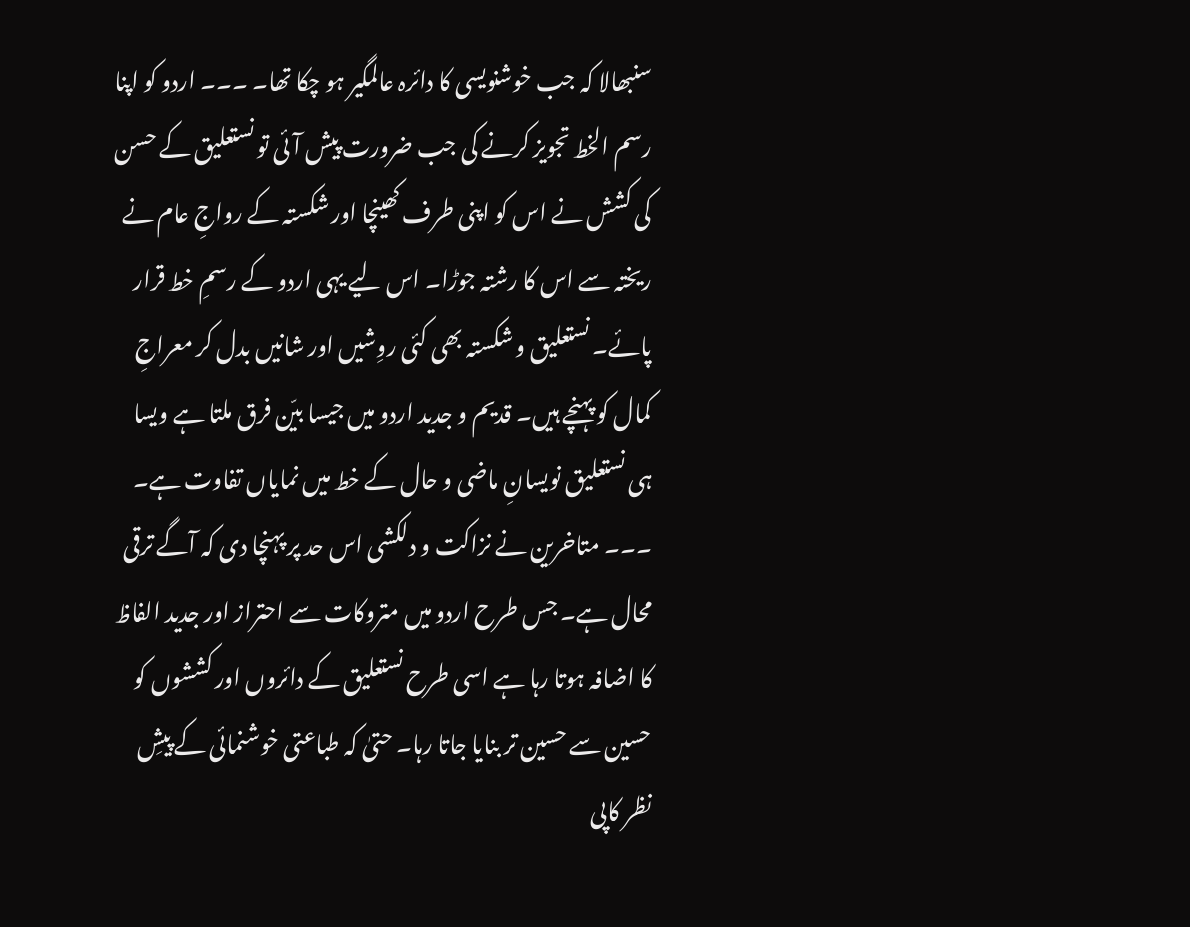سنبھالا کہ جب خوشنویسی کا دائرہ عالمگیر ہو چکا تھا۔ ۔۔۔ اردو کو اپنا رسم الخط تجویز کرنے کی جب ضرورت پیش آئی تو نستعلیق کے حسن کی کشش نے اس کو اپنی طرف کھینچا اور شکستہ کے رواجِ عام نے ریختہ سے اس کا رشتہ جوڑا۔ اس لیے یہی اردو کے رسمِ خط قرار پائے۔ نستعلیق و شکستہ بھی کئی روِشیں اور شانیں بدل کر معراجِ کمال کو پہنچے ہیں۔ قدیم و جدید اردو میں جیسا بیّن فرق ملتا ہے ویسا ہی نستعلیق نویسانِ ماضی و حال کے خط میں نمایاں تفاوت ہے۔ ۔۔۔ متاخرین نے نزاکت و دلکشی اس حد پر پہنچا دی کہ آگے ترقی محال ہے۔ جس طرح اردو میں متروکات سے احتراز اور جدید الفاظ کا اضافہ ہوتا رہا ہے اسی طرح نستعلیق کے دائروں اور کششوں کو حسین سے حسین تر بنایا جاتا رہا۔ حتیٰ کہ طباعتی خوشنمائی کے پیشِ نظر کاپی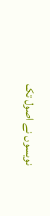نویسوں نے اصول تک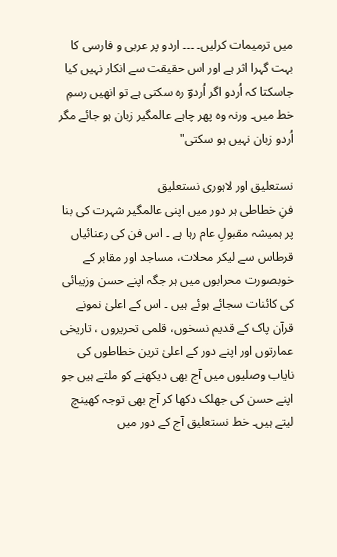میں ترمیمات کرلیں۔ ۔۔۔ اردو پر عربی و فارسی کا بہت گہرا اثر ہے اور اس حقیقت سے انکار نہیں کیا جاسکتا کہ اُردو اگر اُردوؔ رہ سکتی ہے تو انھیں رسمِ خط میں۔ ورنہ وہ پھر چاہے عالمگیر زبان ہو جائے مگر اُردو زبان نہیں ہو سکتی"

نستعلیق اور لاہوری نستعلیق
فنِ خطاطی ہر دور میں اپنی عالمگیر شہرت کی بنا پر ہمیشہ مقبولِ عام رہا ہے ۔ اس فن کی رعنائیاں قرطاس سے لیکر محلات، مساجد اور مقابر کے خوبصورت محرابوں میں ہر جگہ اپنے حسن وزیبائی کی کائنات سجائے ہوئے ہیں ۔ اس کے اعلیٰ نمونے قرآن پاک کے قدیم نسخوں، قلمی تحریروں ، تاریخی عمارتوں اور اپنے دور کے اعلیٰ ترین خطاطوں کی نایاب وصلیوں میں آج بھی دیکھنے کو ملتے ہیں جو اپنے حسن کی جھلک دکھا کر آج بھی توجہ کھینچ لیتے ہیں۔ خط نستعلیق آج کے دور میں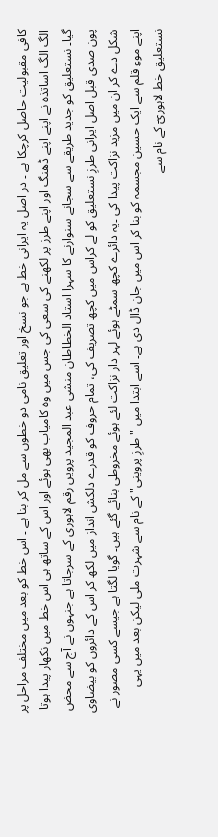کافی مقبولیت حاصل کرچکا ہے ۔ در اصل یہ ایرانی خط ہے جو نسخ اور تعلیق نامی دو خطوں سے مل کر بنا ہے ۔ اس خط کو بعد میں مختلف مراحل پر الگ الگ اساتذہ نے اپنے اپنے ڈھنگ اور اپنے طرز پر لکھنے کی سعی کی جس میں وہ کامیاب بھی ہوئے اور اس کے ساتھ ہی اس خط میں نکھار پیدا ہوتا گیا۔ نستعلیق کو جدید طریقے سے سجانے سنوارنے کا سہرا استاد الخطاطان منشی عبد المجید پرویں رقم لاہوری کے سرجاتا ہے جنہوں نے آج سے محض پون صدی قبل اصل ایرانی طرزِ نستعلیق کو لے کراس میں کچھ تصریف کی، تمام حروف کو قدرے دلکش انداز میں لکھ کر اس کے دائروں کو بیضاوی شکل دے کر ان میں مزید نزاکت پیدا کی ۔یہ دائرے کچھ سمٹے ہوئے لہر دار نزاکت لئے ہوئے مخروطی بنائے گئے ہیں۔ گویا لگتا ہے جیسے کسی مصور نے اپنے موءِ قلم سے ایک حسین مجسمہ کو بنا کر اس میں جان ڈال دی ہے۔ اسے ابتدا میں "طرزِ پروینی" کے نام سے شہرت ملی لیکن بعد میں یہی نستعلیق خط لاہوریؔ کے نام سے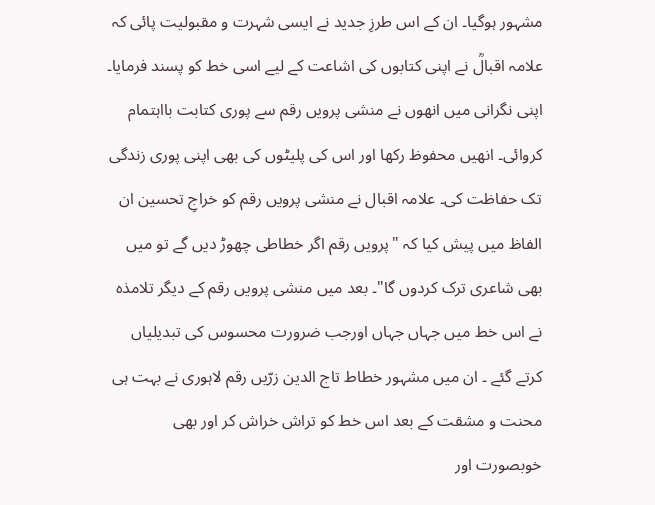مشہور ہوگیا۔ ان کے اس طرزِ جدید نے ایسی شہرت و مقبولیت پائی کہ علامہ اقبالؒ نے اپنی کتابوں کی اشاعت کے لیے اسی خط کو پسند فرمایا۔ اپنی نگرانی میں انھوں نے منشی پرویں رقم سے پوری کتابت بااہتمام کروائی۔ انھیں محفوظ رکھا اور اس کی پلیٹوں کی بھی اپنی پوری زندگی تک حفاظت کی۔ علامہ اقبال نے منشی پرویں رقم کو خراجِ تحسین ان الفاظ میں پیش کیا کہ "پرویں رقم اگر خطاطی چھوڑ دیں گے تو میں بھی شاعری ترک کردوں گا"۔ بعد میں منشی پرویں رقم کے دیگر تلامذہ نے اس خط میں جہاں جہاں اورجب ضرورت محسوس کی تبدیلیاں کرتے گئے ۔ ان میں مشہور خطاط تاج الدین زرّیں رقم لاہوری نے بہت ہی محنت و مشقت کے بعد اس خط کو تراش خراش کر اور بھی خوبصورت اور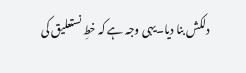دلکش بنا دیا۔یہی وجہ ہے کہ خطِ نستعلیق کی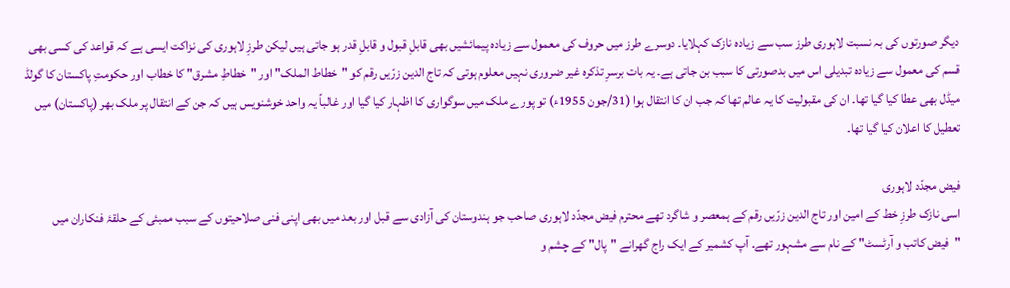دیگر صورتوں کی بہ نسبت لاہوری طرز سب سے زیادہ نازک کہلایا۔ دوسرے طرز میں حروف کی معمول سے زیادہ پیمائشیں بھی قابلِ قبول و قابلِ قدر ہو جاتی ہیں لیکن طرزِ لاہوری کی نزاکت ایسی ہے کہ قواعد کی کسی بھی قسم کی معمول سے زیادہ تبدیلی اس میں بدصورتی کا سبب بن جاتی ہے۔ یہ بات برسرِ تذکرہ غیر ضروری نہیں معلوم ہوتی کہ تاج الدین زرّیں رقم کو "خطاط الملک" اور "خطاطِ مشرق" کا خطاب اور حکومتِ پاکستان کا گولڈ میڈل بھی عطا کیا گیا تھا۔ ان کی مقبولیت کا یہ عالم تھا کہ جب ان کا انتقال ہوا (31/جون 1955ء) تو پورے ملک میں سوگواری کا اظہار کیا گیا اور غالباً یہ واحد خوشنویس ہیں کہ جن کے انتقال پر ملک بھر (پاکستان) میں تعطیل کا اعلان کیا گیا تھا۔

فیض مجدّد لاہوری
اسی نازک طرزِ خط کے امین اور تاج الدین زرّیں رقم کے ہمعصر و شاگرد تھے محترم فیض مجدّد لاہوری صاحب جو ہندوستان کی آزادی سے قبل اور بعد میں بھی اپنی فنی صلاحیتوں کے سبب ممبئی کے حلقۂ فنکاران میں "فیض کاتب و آرٹسٹ" کے نام سے مشہور تھے۔ آپ کشمیر کے ایک راج گھرانے "پال" کے چشم و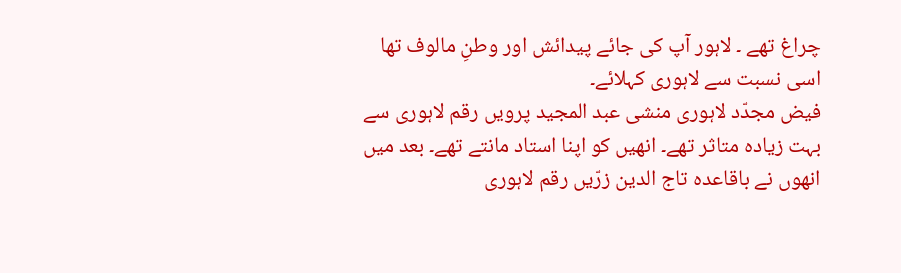چراغ تھے ۔ لاہور آپ کی جائے پیدائش اور وطنِ مالوف تھا اسی نسبت سے لاہوری کہلائے۔
فیض مجدّد لاہوری منشی عبد المجید پرویں رقم لاہوری سے بہت زیادہ متاثر تھے۔ انھیں کو اپنا استاد مانتے تھے۔ بعد میں انھوں نے باقاعدہ تاج الدین زرّیں رقم لاہوری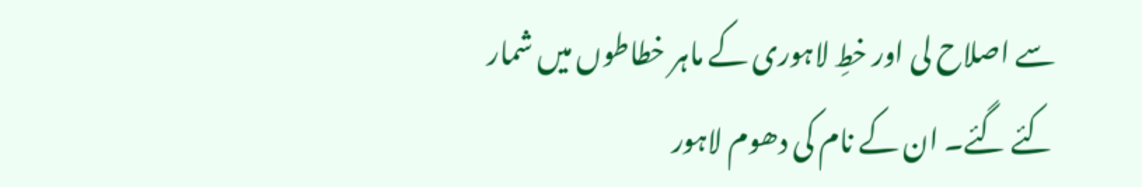سے اصلاح لی اور خطِ لاہوری کے ماہر خطاطوں میں شمار کئے گئے۔ ان کے نام کی دھوم لاہور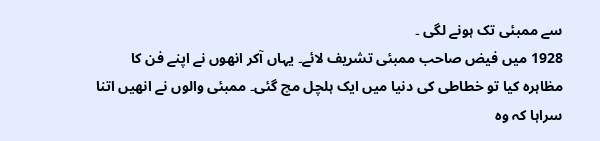سے ممبئی تک ہونے لگی ۔
1928 میں فیض صاحب ممبئی تشریف لائے۔ یہاں آکر انھوں نے اپنے فن کا مظاہرہ کیا تو خطاطی کی دنیا میں ایک ہلچل مچ گئی۔ ممبئی والوں نے انھیں اتنا سراہا کہ وہ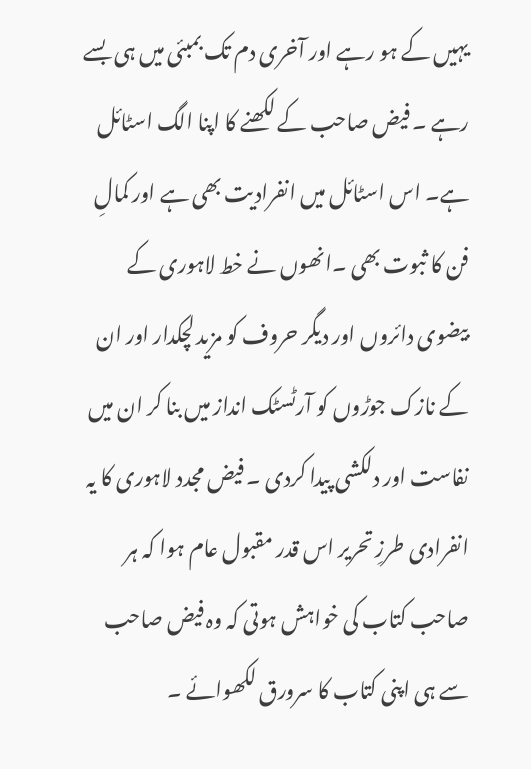یہیں کے ہو رہے اور آخری دم تک بمبئی میں ہی بسے رہے ۔ فیض صاحب کے لکھنے کا اپنا الگ اسٹائل ہے۔ اس اسٹائل میں انفرادیت بھی ہے اور کمالِ فن کا ثبوت بھی ۔انھوں نے خط لاہوری کے بیضوی دائروں اور دیگر حروف کو مزید لچکدار اور ان کے نازک جوڑوں کو آرٹسٹک انداز میں بنا کر ان میں نفاست اور دلکشی پیدا کردی ۔ فیض مجدد لاہوری کا یہ انفرادی طرزِ تحریر اس قدر مقبول عام ہوا کہ ہر صاحب کتاب کی خواہش ہوتی کہ وہ فیض صاحب سے ہی اپنی کتاب کا سرورق لکھوائے ۔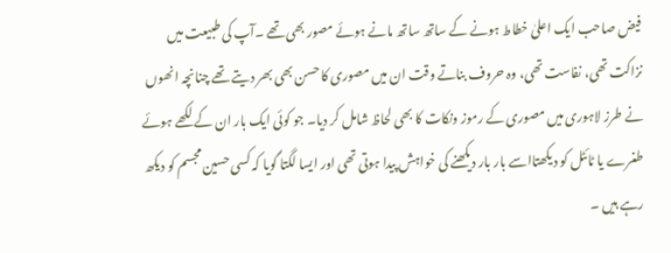فیض صاحب ایک اعلیٰ خطاط ہونے کے ساتھ ساتھ مانے ہوئے مصور بھی تھے ۔آپ کی طبیعت میں نزاکت تھی، نفاست تھی، وہ حروف بناتے وقت ان میں مصوری کا حسن بھی بھر دیتے تھے چنانچہ انھوں نے طرز لاہوری میں مصوری کے رموز ونکات کا بھی لحاظ شامل کر دیا۔ جو کوئی ایک بار ان کے لکھے ہوئے طغرے یا ٹائٹل کو دیکھتااسے بار بار دیکھنے کی خواہش پیدا ہوتی تھی اور ایسا لگتا گویا کہ کسی حسین مجسم کو دیکھ رہے ہیں ۔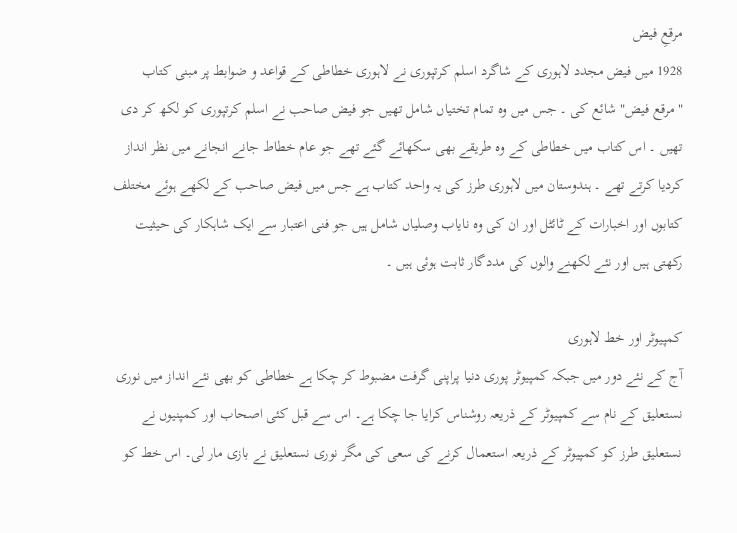مرقعِ فیض
1928 میں فیض مجدد لاہوری کے شاگرد اسلم کرتپوری نے لاہوری خطاطی کے قواعد و ضوابط پر مبنی کتاب "مرقع فیض" شائع کی ۔ جس میں وہ تمام تختیاں شامل تھیں جو فیض صاحب نے اسلم کرتپوری کو لکھ کر دی تھیں ۔ اس کتاب میں خطاطی کے وہ طریقے بھی سکھائے گئے تھے جو عام خطاط جانے انجانے میں نظر انداز کردیا کرتے تھے ۔ ہندوستان میں لاہوری طرز کی یہ واحد کتاب ہے جس میں فیض صاحب کے لکھے ہوئے مختلف کتابوں اور اخبارات کے ٹائٹل اور ان کی وہ نایاب وصلیاں شامل ہیں جو فنی اعتبار سے ایک شاہکار کی حیثیت رکھتی ہیں اور نئے لکھنے والوں کی مددگار ثابت ہوئی ہیں ۔

کمپیوٹر اور خط لاہوری
آج کے نئے دور میں جبکہ کمپیوٹر پوری دنیا پراپنی گرفت مضبوط کر چکا ہے خطاطی کو بھی نئے انداز میں نوری نستعلیق کے نام سے کمپیوٹر کے ذریعہ روشناس کرایا جا چکا ہے۔ اس سے قبل کئی اصحاب اور کمپنیوں نے نستعلیق طرز کو کمپیوٹر کے ذریعہ استعمال کرنے کی سعی کی مگر نوری نستعلیق نے بازی مار لی۔ اس خط کو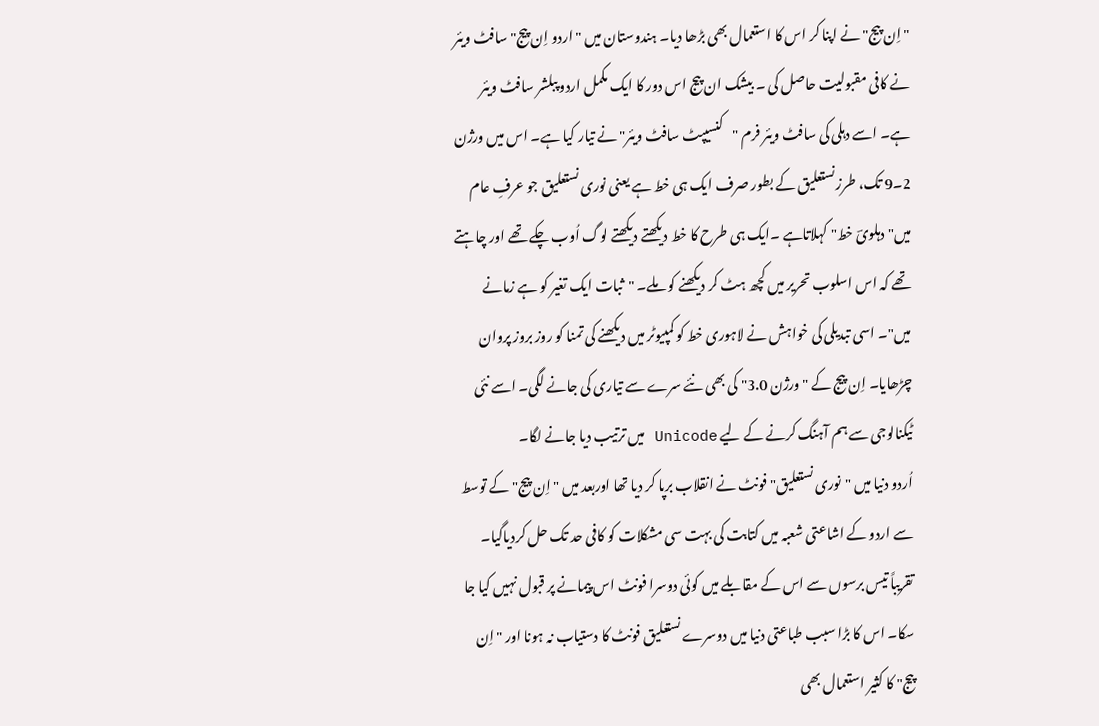"اِن پیج" نے اپنا کر اس کا استعمال بھی بڑھا دیا۔ ہندوستان میں "اردو اِن پیج" سافٹ ویئر نے کافی مقبولیت حاصل کی ۔ بیشک ان پیج اس دور کا ایک مکمل اردو پبلشر سافٹ ویئر ہے۔ اسے دہلی کی سافٹ ویئر فرم "کنسیپٹ سافٹ ویئر" نے تیار کیا ہے۔ اس میں ورژن 2۔9 تک، طرزنستعلیق کے بطور صرف ایک ہی خط ہے یعنی نوری نستعلیق جو عرفِ عام میں"دہلویؔ خط" کہلاتاہے ۔ایک ہی طرح کا خط دیکھتے دیکھتے لوگ اُوب چکے تھے اور چاہتے تھے کہ اس اسلوب تحریر میں کچھ ہٹ کر دیکھنے کو ملے۔ "ثبات ایک تغیر کو ہے زمانے میں"۔ اسی تبدیلی کی خواہش نے لاہوری خط کو کمپیوٹر میں دیکھنے کی تمنا کو روز بروز پروان چڑھایا۔ اِن پیج کے "ورژن 3.0" کی بھی نئے سرے سے تیاری کی جانے لگی۔ اسے نئی ٹیکنالوجی سے ہم آہنگ کرنے کے لیے Unicode میں ترتیب دیا جانے لگا۔
اُردو دنیا میں "نوری نستعلیق" فونٹ نے انقلاب برپا کر دیا تھا اوربعد میں "اِن پیج"کے توسط سے اردو کے اشاعتی شعبہ میں کتابت کی بہت سی مشکلات کو کافی حد تک حل کردیاگیا۔ تقریباً تیس برسوں سے اس کے مقابلے میں کوئی دوسرا فونٹ اس پیمانے پر قبول نہیں کیا جا سکا۔ اس کا بڑا سبب طباعتی دنیا میں دوسرے نستعلیق فونٹ کا دستیاب نہ ہونا اور "اِن پیج" کا کثیر استعمال بھی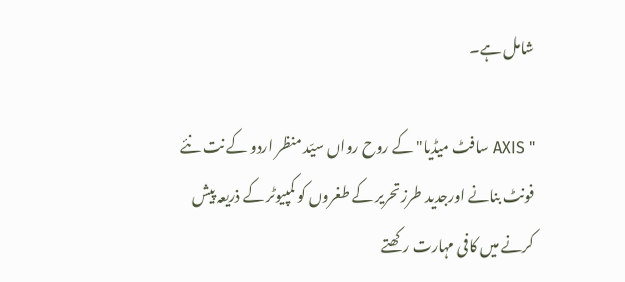شامل ہے۔

" AXIS سافٹ میڈیا" کے روح رواں سیّد منظر اردو کے نت نئے فونٹ بنانے اورجدید طرزتحریر کے طغروں کو کمپیوٹر کے ذریعہ پیش کرنے میں کافی مہارت رکھتے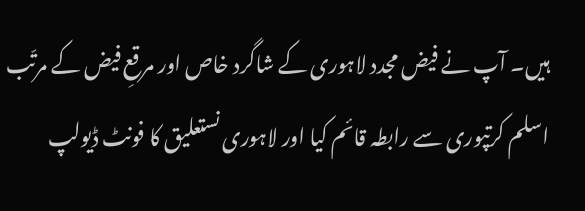ہیں۔ آپ نے فیض مجدد لاہوری کے شاگرد خاص اور مرقعِ فیض کے مرتّب اسلم کرتپوری سے رابطہ قائم کیا اور لاہوری نستعلیق کا فونٹ ڈیولپ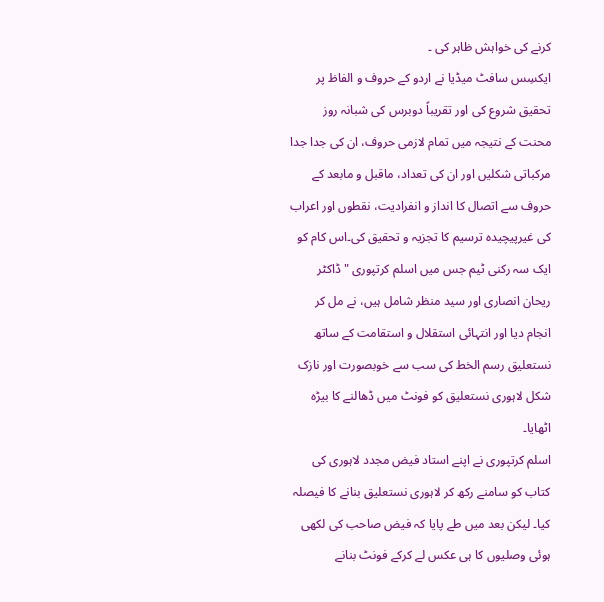کرنے کی خواہش ظاہر کی ۔
ایکسِس سافٹ میڈیا نے اردو کے حروف و الفاظ پر تحقیق شروع کی اور تقریباً دوبرس کی شبانہ روز محنت کے نتیجہ میں تمام لازمی حروف، ان کی جدا جدا مرکباتی شکلیں اور ان کی تعداد، ماقبل و مابعد کے حروف سے اتصال کا انداز و انفرادیت، نقطوں اور اعراب کی غیرپیچیدہ ترسیم کا تجزیہ و تحقیق کی۔اس کام کو ایک سہ رکنی ٹیم جس میں اسلم کرتپوری " ڈاکٹر ریحان انصاری اور سید منظر شامل ہیں، نے مل کر انجام دیا اور انتہائی استقلال و استقامت کے ساتھ نستعلیق رسم الخط کی سب سے خوبصورت اور نازک شکل لاہوری نستعلیق کو فونٹ میں ڈھالنے کا بیڑہ اٹھایا۔
اسلم کرتپوری نے اپنے استاد فیض مجدد لاہوری کی کتاب کو سامنے رکھ کر لاہوری نستعلیق بنانے کا فیصلہ کیا۔ لیکن بعد میں طے پایا کہ فیض صاحب کی لکھی ہوئی وصلیوں کا ہی عکس لے کرکے فونٹ بنانے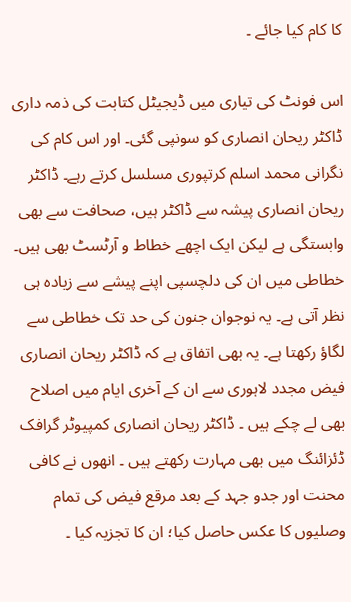کا کام کیا جائے ۔

اس فونٹ کی تیاری میں ڈیجیٹل کتابت کی ذمہ داری ڈاکٹر ریحان انصاری کو سونپی گئی۔ اور اس کام کی نگرانی محمد اسلم کرتپوری مسلسل کرتے رہے۔ ڈاکٹر ریحان انصاری پیشہ سے ڈاکٹر ہیں، صحافت سے بھی وابستگی ہے لیکن ایک اچھے خطاط و آرٹسٹ بھی ہیں۔ خطاطی میں ان کی دلچسپی اپنے پیشے سے زیادہ ہی نظر آتی ہے۔ یہ نوجوان جنون کی حد تک خطاطی سے لگاؤ رکھتا ہے۔ یہ بھی اتفاق ہے کہ ڈاکٹر ریحان انصاری فیض مجدد لاہوری سے ان کے آخری ایام میں اصلاح بھی لے چکے ہیں ۔ ڈاکٹر ریحان انصاری کمپیوٹر گرافک ڈئزائنگ میں بھی مہارت رکھتے ہیں ۔ انھوں نے کافی محنت اور جدو جہد کے بعد مرقع فیض کی تمام وصلیوں کا عکس حاصل کیا؛ ان کا تجزیہ کیا ۔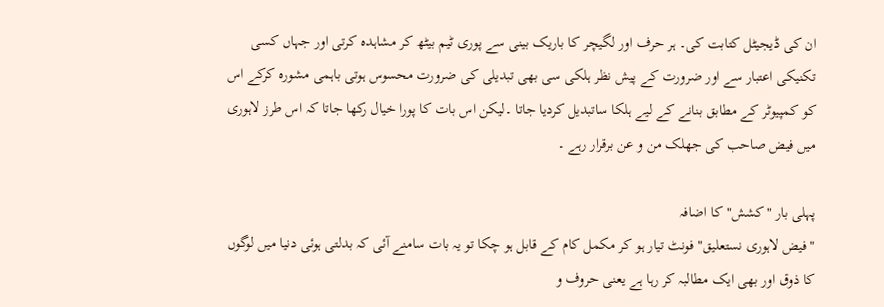ان کی ڈیجیٹل کتابت کی۔ ہر حرف اور لگیچر کا باریک بینی سے پوری ٹیم بیٹھ کر مشاہدہ کرتی اور جہاں کسی تکنیکی اعتبار سے اور ضرورت کے پیش نظر ہلکی سی بھی تبدیلی کی ضرورت محسوس ہوتی باہمی مشورہ کرکے اس کو کمپیوٹر کے مطابق بنانے کے لیے ہلکا ساتبدیل کردیا جاتا ۔لیکن اس بات کا پورا خیال رکھا جاتا کہ اس طرز لاہوری میں فیض صاحب کی جھلک من و عن برقرار رہے ۔

پہلی بار "کشش" کا اضافہ
"فیض لاہوری نستعلیق" فونٹ تیار ہو کر مکمل کام کے قابل ہو چکا تو یہ بات سامنے آئی کہ بدلتی ہوئی دنیا میں لوگوں کا ذوق اور بھی ایک مطالبہ کر رہا ہے یعنی حروف و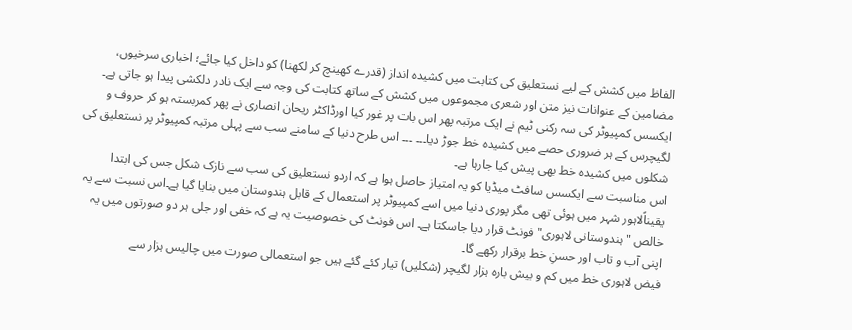الفاظ میں کشش کے لیے نستعلیق کی کتابت میں کشیدہ انداز (قدرے کھینچ کر لکھنا) کو داخل کیا جائے؛ اخباری سرخیوں، مضامین کے عنوانات نیز متن اور شعری مجموعوں میں کشش کے ساتھ کتابت کی وجہ سے ایک نادر دلکشی پیدا ہو جاتی ہے۔ ایکسس کمپیوٹر کی سہ رکنی ٹیم نے ایک مرتبہ پھر اس بات پر غور کیا اورڈاکٹر ریحان انصاری نے پھر کمربستہ ہو کر حروف و لگیچرس کے ہر ضروری حصے میں کشیدہ خط جوڑ دیا۔۔۔ ۔۔۔ اس طرح دنیا کے سامنے سب سے پہلی مرتبہ کمپیوٹر پر نستعلیق کی شکلوں میں کشیدہ خط بھی پیش کیا جارہا ہے۔
اس مناسبت سے ایکسس سافٹ میڈیا کو یہ امتیاز حاصل ہوا ہے کہ اردو نستعلیق کی سب سے نازک شکل جس کی ابتدا یقیناًلاہور شہر میں ہوئی تھی مگر پوری دنیا میں اسے کمپیوٹر پر استعمال کے قابل ہندوستان میں بنایا گیا ہے۔اس نسبت سے یہ خالص "ہندوستانی لاہوری" فونٹ قرار دیا جاسکتا ہے۔ اس فونٹ کی خصوصیت یہ ہے کہ خفی اور جلی ہر دو صورتوں میں یہ اپنی آب و تاب اور حسنِ خط برقرار رکھے گا۔
فیض لاہوری خط میں کم و بیش بارہ ہزار لگیچر (شکلیں) تیار کئے گئے ہیں جو استعمالی صورت میں چالیس ہزار سے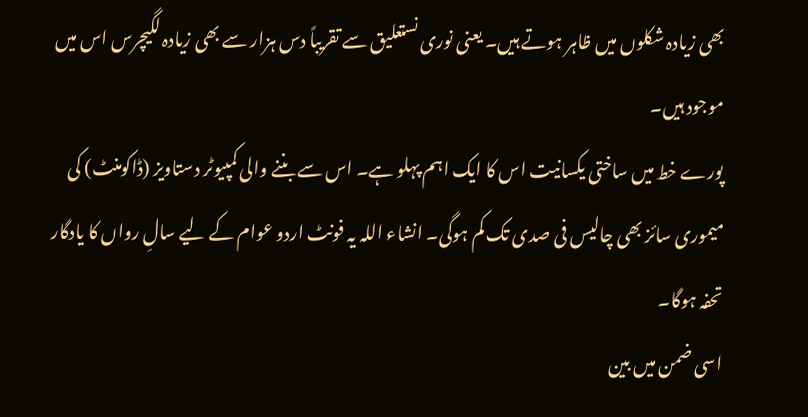بھی زیادہ شکلوں میں ظاہر ہوتے ہیں۔ یعنی نوری نستعلیق سے تقریباً دس ہزار سے بھی زیادہ لگیچرس اس میں موجود ہیں۔
پورے خط میں ساختی یکسانیت اس کا ایک اہم پہلو ہے۔ اس سے بننے والی کمپیوٹر دستاویز (ڈاکومنٹ) کی میموری سائز بھی چالیس فی صدی تک کم ہوگی۔ انشاء اللہ یہ فونٹ اردو عوام کے لیے سالِ رواں کا یادگار تحفہ ہوگا۔
اسی ضمن میں بین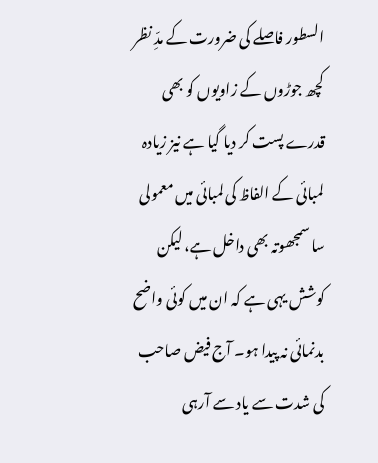السطور فاصلے کی ضرورت کے مدِّ نظر کچھ جوڑوں کے زاویوں کو بھی قدرے پست کر دیا گیا ہے نیز زیادہ لمبائی کے الفاظ کی لمبائی میں معمولی سا سمجھوتہ بھی داخل ہے، لیکن کوشش یہی ہے کہ ان میں کوئی واضح بدنمائی نہ پیدا ہو۔ آج فیض صاحب کی شدت سے یاد سے آرہی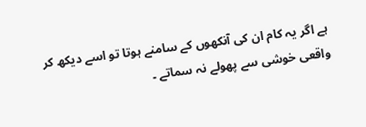ہے اگر یہ کام ان کی آنکھوں کے سامنے ہوتا تو اسے دیکھ کر واقعی خوشی سے پھولے نہ سماتے ۔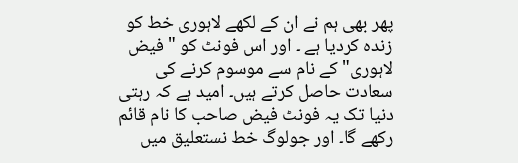پھر بھی ہم نے ان کے لکھے لاہوری خط کو زندہ کردیا ہے ۔ اور اس فونٹ کو "فیض لاہوری" کے نام سے موسوم کرنے کی سعادت حاصل کرتے ہیں۔ امید ہے کہ رہتی دنیا تک یہ فونٹ فیض صاحب کا نام قائم رکھے گا۔ اور جولوگ خط نستعلیق میں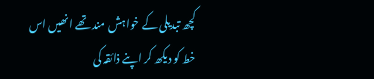کچھ تبدیلی کے خواہش مند تھے انھیں اس خط کو دیکھ کر اپنے ذائقہ کی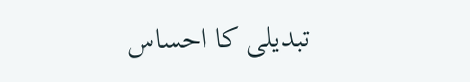تبدیلی کا احساس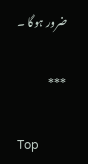ضرور ہوگا ۔

***

Top